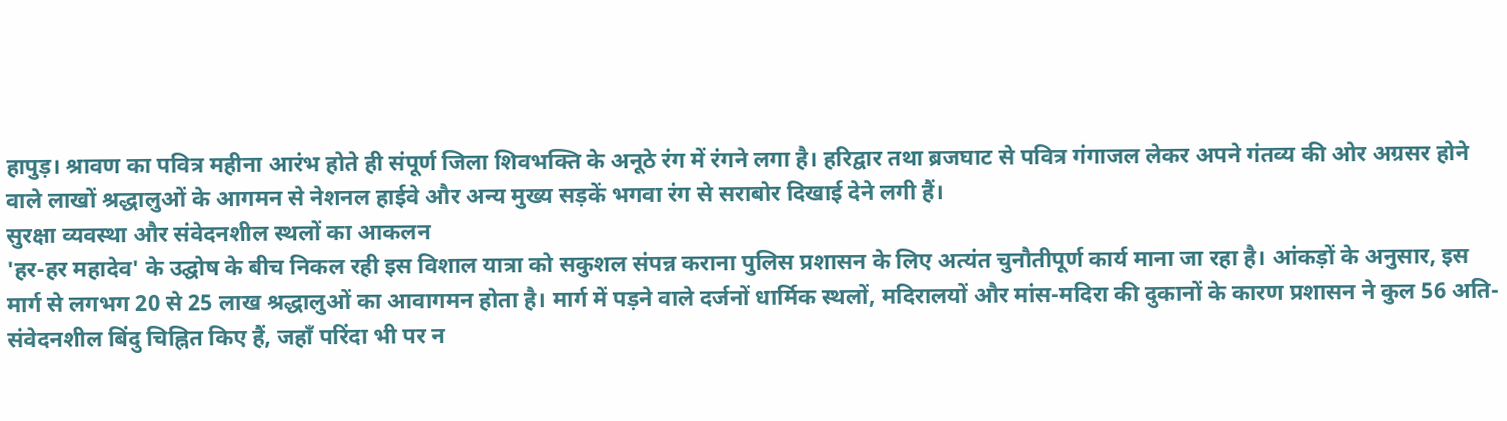हापुड़। श्रावण का पवित्र महीना आरंभ होते ही संपूर्ण जिला शिवभक्ति के अनूठे रंग में रंगने लगा है। हरिद्वार तथा ब्रजघाट से पवित्र गंगाजल लेकर अपने गंतव्य की ओर अग्रसर होने वाले लाखों श्रद्धालुओं के आगमन से नेशनल हाईवे और अन्य मुख्य सड़कें भगवा रंग से सराबोर दिखाई देने लगी हैं।
सुरक्षा व्यवस्था और संवेदनशील स्थलों का आकलन
'हर-हर महादेव' के उद्घोष के बीच निकल रही इस विशाल यात्रा को सकुशल संपन्न कराना पुलिस प्रशासन के लिए अत्यंत चुनौतीपूर्ण कार्य माना जा रहा है। आंकड़ों के अनुसार, इस मार्ग से लगभग 20 से 25 लाख श्रद्धालुओं का आवागमन होता है। मार्ग में पड़ने वाले दर्जनों धार्मिक स्थलों, मदिरालयों और मांस-मदिरा की दुकानों के कारण प्रशासन ने कुल 56 अति-संवेदनशील बिंदु चिह्नित किए हैं, जहाँ परिंदा भी पर न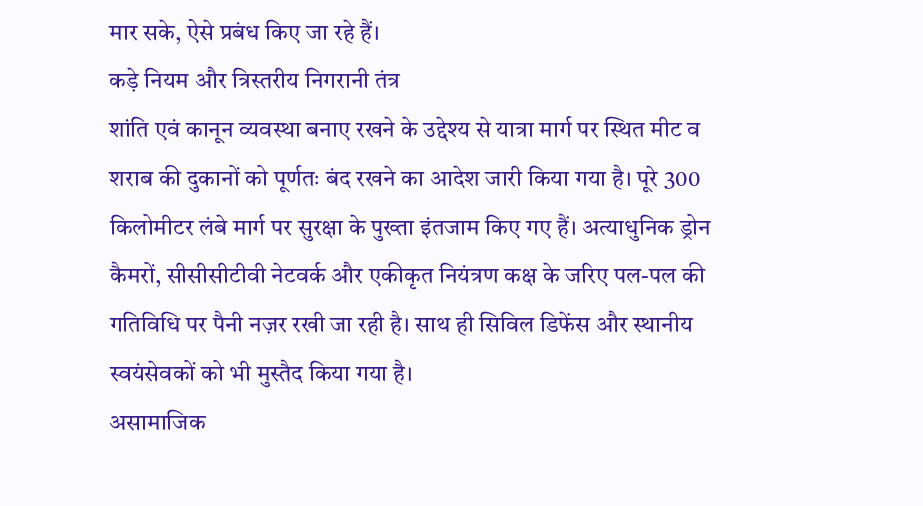मार सके, ऐसे प्रबंध किए जा रहे हैं।
कड़े नियम और त्रिस्तरीय निगरानी तंत्र
शांति एवं कानून व्यवस्था बनाए रखने के उद्देश्य से यात्रा मार्ग पर स्थित मीट व शराब की दुकानों को पूर्णतः बंद रखने का आदेश जारी किया गया है। पूरे 300 किलोमीटर लंबे मार्ग पर सुरक्षा के पुख्ता इंतजाम किए गए हैं। अत्याधुनिक ड्रोन कैमरों, सीसीसीटीवी नेटवर्क और एकीकृत नियंत्रण कक्ष के जरिए पल-पल की गतिविधि पर पैनी नज़र रखी जा रही है। साथ ही सिविल डिफेंस और स्थानीय स्वयंसेवकों को भी मुस्तैद किया गया है।
असामाजिक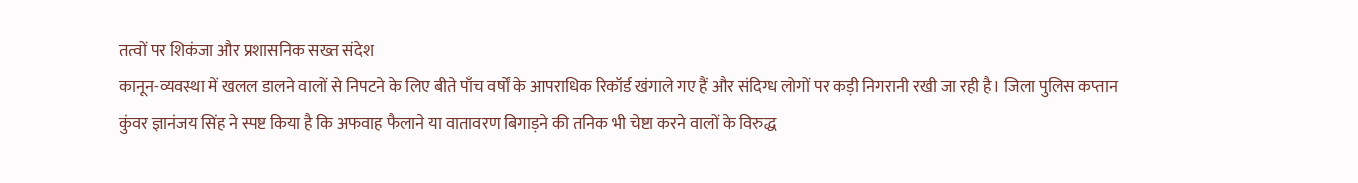तत्वों पर शिकंजा और प्रशासनिक सख्त संदेश
कानून-व्यवस्था में खलल डालने वालों से निपटने के लिए बीते पाँच वर्षों के आपराधिक रिकॉर्ड खंगाले गए हैं और संदिग्ध लोगों पर कड़ी निगरानी रखी जा रही है। जिला पुलिस कप्तान कुंवर ज्ञानंजय सिंह ने स्पष्ट किया है कि अफवाह फैलाने या वातावरण बिगाड़ने की तनिक भी चेष्टा करने वालों के विरुद्ध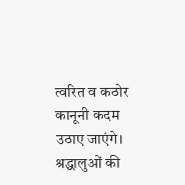त्वरित व कठोर कानूनी कदम उठाए जाएंगे। श्रद्धालुओं की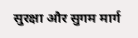सुरक्षा और सुगम मार्ग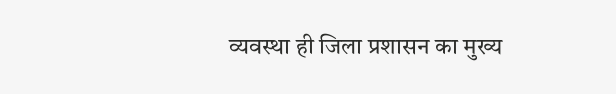व्यवस्था ही जिला प्रशासन का मुख्य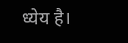ध्येय है।